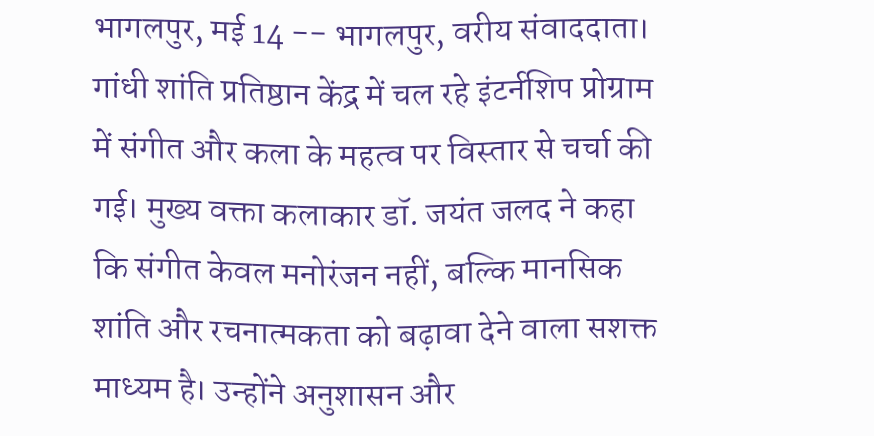भागलपुर, मई 14 -- भागलपुर, वरीय संवाददाता। गांधी शांति प्रतिष्ठान केंद्र में चल रहे इंटर्नशिप प्रोग्राम में संगीत और कला के महत्व पर विस्तार से चर्चा की गई। मुख्य वक्ता कलाकार डॉ. जयंत जलद ने कहा कि संगीत केवल मनोरंजन नहीं, बल्कि मानसिक शांति और रचनात्मकता को बढ़ावा देने वाला सशक्त माध्यम है। उन्होंने अनुशासन और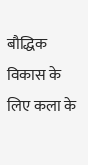बौद्धिक विकास के लिए कला के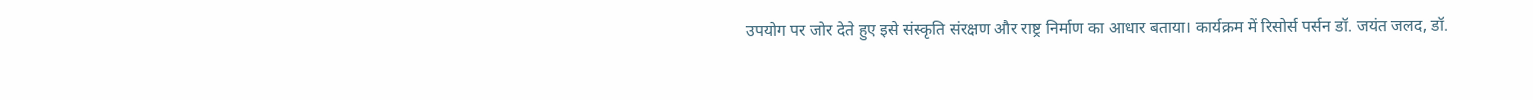उपयोग पर जोर देते हुए इसे संस्कृति संरक्षण और राष्ट्र निर्माण का आधार बताया। कार्यक्रम में रिसोर्स पर्सन डॉ. जयंत जलद, डॉ.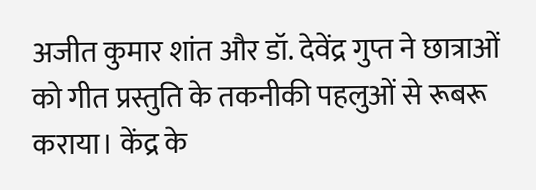अजीत कुमार शांत और डॉ. देवेंद्र गुप्त ने छात्राओं को गीत प्रस्तुति के तकनीकी पहलुओं से रूबरू कराया। केंद्र के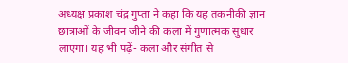अध्यक्ष प्रकाश चंद्र गुप्ता ने कहा कि यह तकनीकी ज्ञान छात्राओं के जीवन जीने की कला में गुणात्मक सुधार लाएगा। यह भी पढ़ें- कला और संगीत से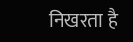निखरता है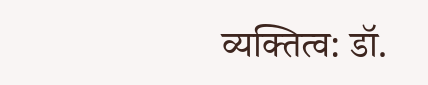व्यक्तित्व: डॉ.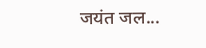जयंत जल...